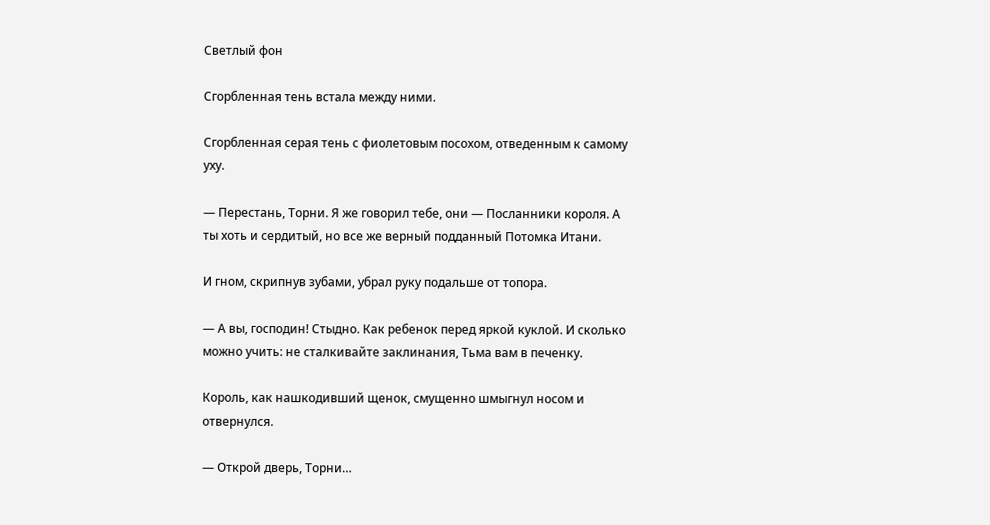Светлый фон

Сгорбленная тень встала между ними.

Сгорбленная серая тень с фиолетовым посохом, отведенным к самому уху.

— Перестань, Торни. Я же говорил тебе, они — Посланники короля. А ты хоть и сердитый, но все же верный подданный Потомка Итани.

И гном, скрипнув зубами, убрал руку подальше от топора.

— А вы, господин! Стыдно. Как ребенок перед яркой куклой. И сколько можно учить: не сталкивайте заклинания, Тьма вам в печенку.

Король, как нашкодивший щенок, смущенно шмыгнул носом и отвернулся.

— Открой дверь, Торни…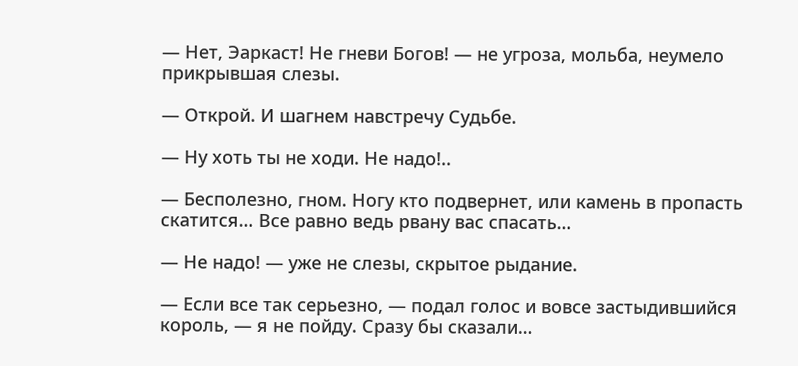— Нет, Эаркаст! Не гневи Богов! — не угроза, мольба, неумело прикрывшая слезы.

— Открой. И шагнем навстречу Судьбе.

— Ну хоть ты не ходи. Не надо!..

— Бесполезно, гном. Ногу кто подвернет, или камень в пропасть скатится… Все равно ведь рвану вас спасать…

— Не надо! — уже не слезы, скрытое рыдание.

— Если все так серьезно, — подал голос и вовсе застыдившийся король, — я не пойду. Сразу бы сказали…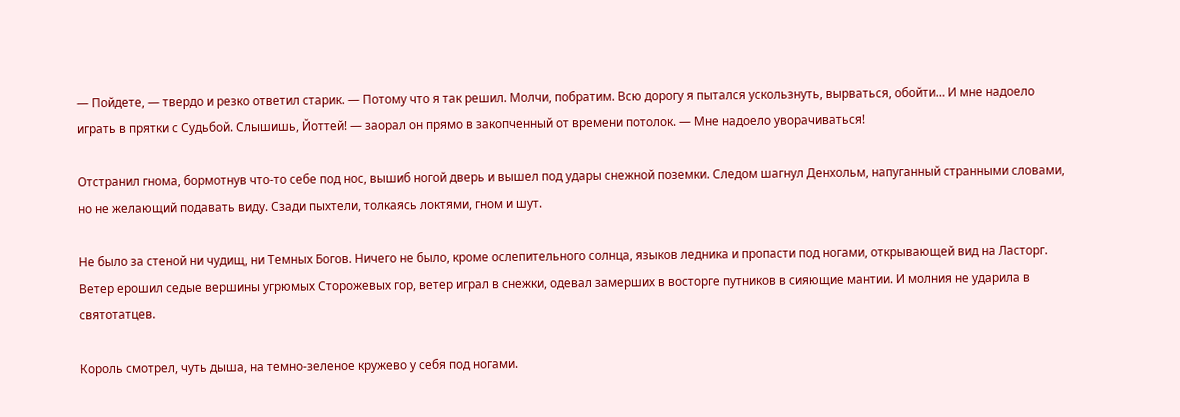— Пойдете, — твердо и резко ответил старик. — Потому что я так решил. Молчи, побратим. Всю дорогу я пытался ускользнуть, вырваться, обойти… И мне надоело играть в прятки с Судьбой. Слышишь, Йоттей! — заорал он прямо в закопченный от времени потолок. — Мне надоело уворачиваться!

Отстранил гнома, бормотнув что-то себе под нос, вышиб ногой дверь и вышел под удары снежной поземки. Следом шагнул Денхольм, напуганный странными словами, но не желающий подавать виду. Сзади пыхтели, толкаясь локтями, гном и шут.

Не было за стеной ни чудищ, ни Темных Богов. Ничего не было, кроме ослепительного солнца, языков ледника и пропасти под ногами, открывающей вид на Ласторг. Ветер ерошил седые вершины угрюмых Сторожевых гор, ветер играл в снежки, одевал замерших в восторге путников в сияющие мантии. И молния не ударила в святотатцев.

Король смотрел, чуть дыша, на темно-зеленое кружево у себя под ногами.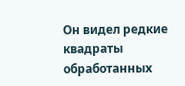Он видел редкие квадраты обработанных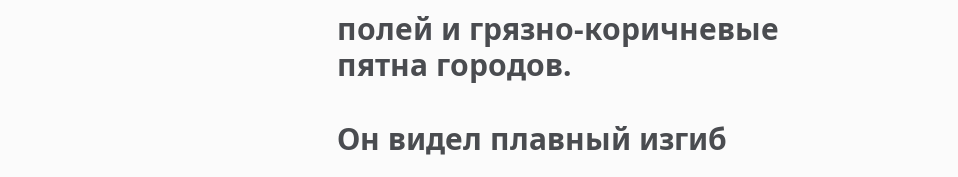полей и грязно-коричневые пятна городов.

Он видел плавный изгиб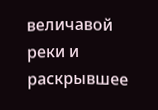величавой реки и раскрывшее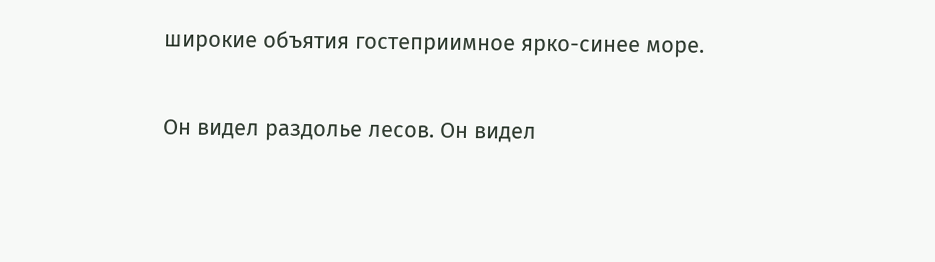широкие объятия гостеприимное ярко-синее море.

Он видел раздолье лесов. Он видел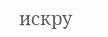искру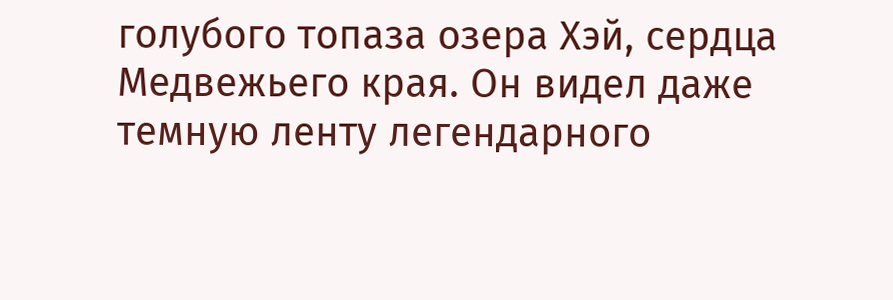голубого топаза озера Хэй, сердца Медвежьего края. Он видел даже темную ленту легендарного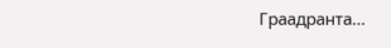Граадранта…